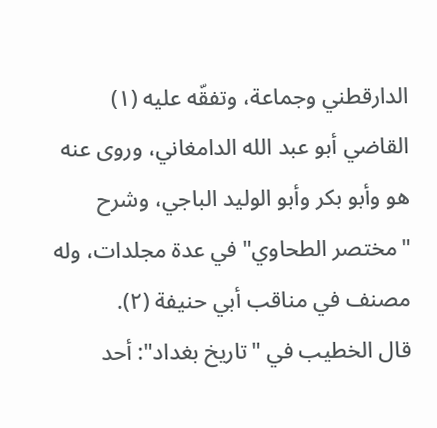الدارقطني وجماعة، وتفقّه عليه (١) القاضي أبو عبد الله الدامغاني، وروى عنه هو وأبو بكر وأبو الوليد الباجي، وشرح "مختصر الطحاوي" في عدة مجلدات، وله مصنف في مناقب أبي حنيفة (٢).
قال الخطيب في "تاريخ بغداد": أحد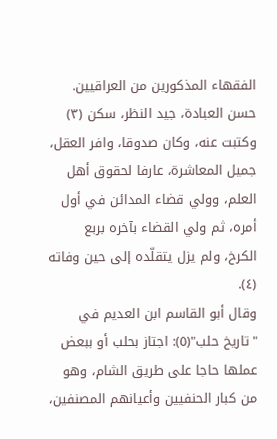الفقهاء المذكورين من العراقيين. حسن العبادة، جيد النظر، سكن (٣) وكتبت عنه، وكان صدوقا، وافر العقل، جميل المعاشرة، عارفا لحقوق أهل العلم، وولي قضاء المدائن في أول أمره، ثم ولي القضاء بآخره بربع الكرخ، ولم يزل يتقلّده إلى حين وفاته (٤).
وقال أبو القاسم ابن العديم في "تاريخ حلب"(٥): اجتاز بحلب أو ببعض عملها حاجا على طريق الشام، وهو من كبار الحنفيين وأعيانهم المصنفين،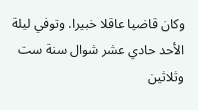وكان قاضيا عاقلا خبيرا. وتوفي ليلة الأحد حادي عشر شوال سنة ست وثلاثين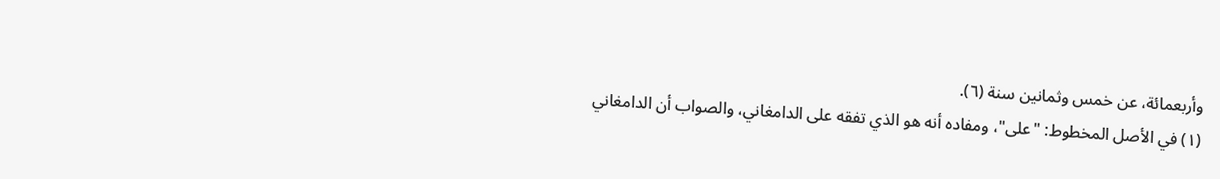وأربعمائة، عن خمس وثمانين سنة (٦).
(١) في الأصل المخطوط: "على"، ومفاده أنه هو الذي تفقه على الدامغاني، والصواب أن الدامغاني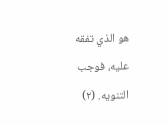هو الذي تفقه عليه، فوجب التنويه. (٢)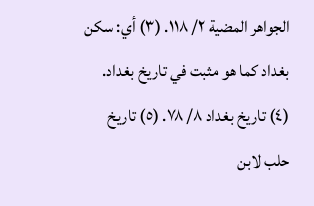الجواهر المضية ٢/ ١١٨. (٣) أي: سكن بغداد كما هو مثبت في تاريخ بغداد. (٤) تاريخ بغداد ٨/ ٧٨. (٥) تاريخ حلب لابن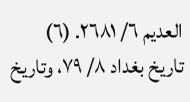العديم ٦/ ٢٦٨١. (٦) تاريخ بغداد ٨/ ٧٩، وتاريخ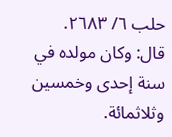حلب ٦/ ٢٦٨٣. قال: وكان مولده في سنة إحدى وخمسين وثلاثمائة.